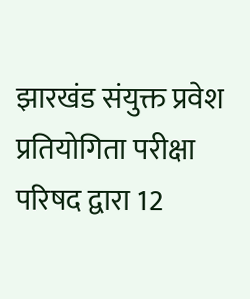झारखंड संयुक्त प्रवेश प्रतियोगिता परीक्षा परिषद द्वारा 12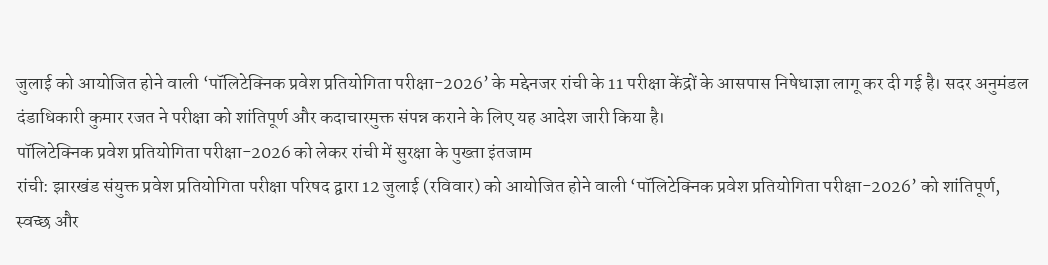जुलाई को आयोजित होने वाली ‘पॉलिटेक्निक प्रवेश प्रतियोगिता परीक्षा-2026’ के मद्देनजर रांची के 11 परीक्षा केंद्रों के आसपास निषेधाज्ञा लागू कर दी गई है। सदर अनुमंडल दंडाधिकारी कुमार रजत ने परीक्षा को शांतिपूर्ण और कदाचारमुक्त संपन्न कराने के लिए यह आदेश जारी किया है।
पॉलिटेक्निक प्रवेश प्रतियोगिता परीक्षा-2026 को लेकर रांची में सुरक्षा के पुख्ता इंतजाम
रांची: झारखंड संयुक्त प्रवेश प्रतियोगिता परीक्षा परिषद द्वारा 12 जुलाई (रविवार) को आयोजित होने वाली ‘पॉलिटेक्निक प्रवेश प्रतियोगिता परीक्षा-2026’ को शांतिपूर्ण, स्वच्छ और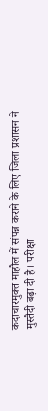कदाचारमुक्त माहौल में संपन्न कराने के लिए जिला प्रशासन ने मुस्तैदी बढ़ा दी है। परीक्षा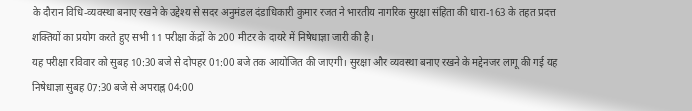के दौरान विधि-व्यवस्था बनाए रखने के उद्देश्य से सदर अनुमंडल दंडाधिकारी कुमार रजत ने भारतीय नागरिक सुरक्षा संहिता की धारा-163 के तहत प्रदत्त शक्तियों का प्रयोग करते हुए सभी 11 परीक्षा केंद्रों के 200 मीटर के दायरे में निषेधाज्ञा जारी की है।
यह परीक्षा रविवार को सुबह 10:30 बजे से दोपहर 01:00 बजे तक आयोजित की जाएगी। सुरक्षा और व्यवस्था बनाए रखने के मद्देनजर लागू की गई यह निषेधाज्ञा सुबह 07:30 बजे से अपराह्न 04:00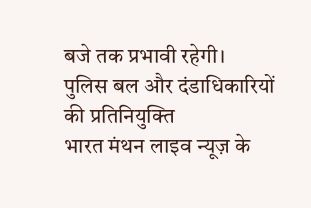बजे तक प्रभावी रहेगी।
पुलिस बल और दंडाधिकारियों की प्रतिनियुक्ति
भारत मंथन लाइव न्यूज़ के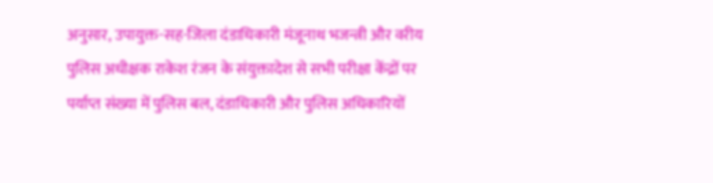अनुसार, उपायुक्त-सह-जिला दंडाधिकारी मंजूनाथ भजन्त्री और वरीय पुलिस अधीक्षक राकेश रंजन के संयुक्तादेश से सभी परीक्षा केंद्रों पर पर्याप्त संख्या में पुलिस बल, दंडाधिकारी और पुलिस अधिकारियों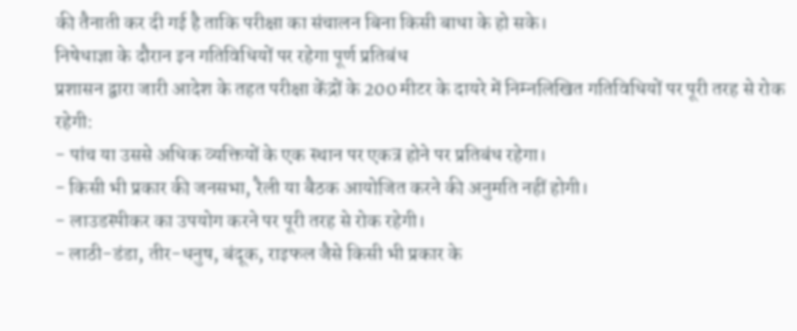की तैनाती कर दी गई है ताकि परीक्षा का संचालन बिना किसी बाधा के हो सके।
निषेधाज्ञा के दौरान इन गतिविधियों पर रहेगा पूर्ण प्रतिबंध
प्रशासन द्वारा जारी आदेश के तहत परीक्षा केंद्रों के 200 मीटर के दायरे में निम्नलिखित गतिविधियों पर पूरी तरह से रोक रहेगी:
- पांच या उससे अधिक व्यक्तियों के एक स्थान पर एकत्र होने पर प्रतिबंध रहेगा।
- किसी भी प्रकार की जनसभा, रैली या बैठक आयोजित करने की अनुमति नहीं होगी।
- लाउडस्पीकर का उपयोग करने पर पूरी तरह से रोक रहेगी।
- लाठी-डंडा, तीर-धनुष, बंदूक, राइफल जैसे किसी भी प्रकार के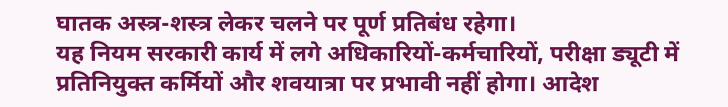घातक अस्त्र-शस्त्र लेकर चलने पर पूर्ण प्रतिबंध रहेगा।
यह नियम सरकारी कार्य में लगे अधिकारियों-कर्मचारियों, परीक्षा ड्यूटी में प्रतिनियुक्त कर्मियों और शवयात्रा पर प्रभावी नहीं होगा। आदेश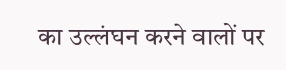का उल्लंघन करने वालों पर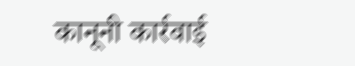कानूनी कार्रवाई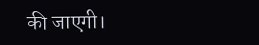की जाएगी।